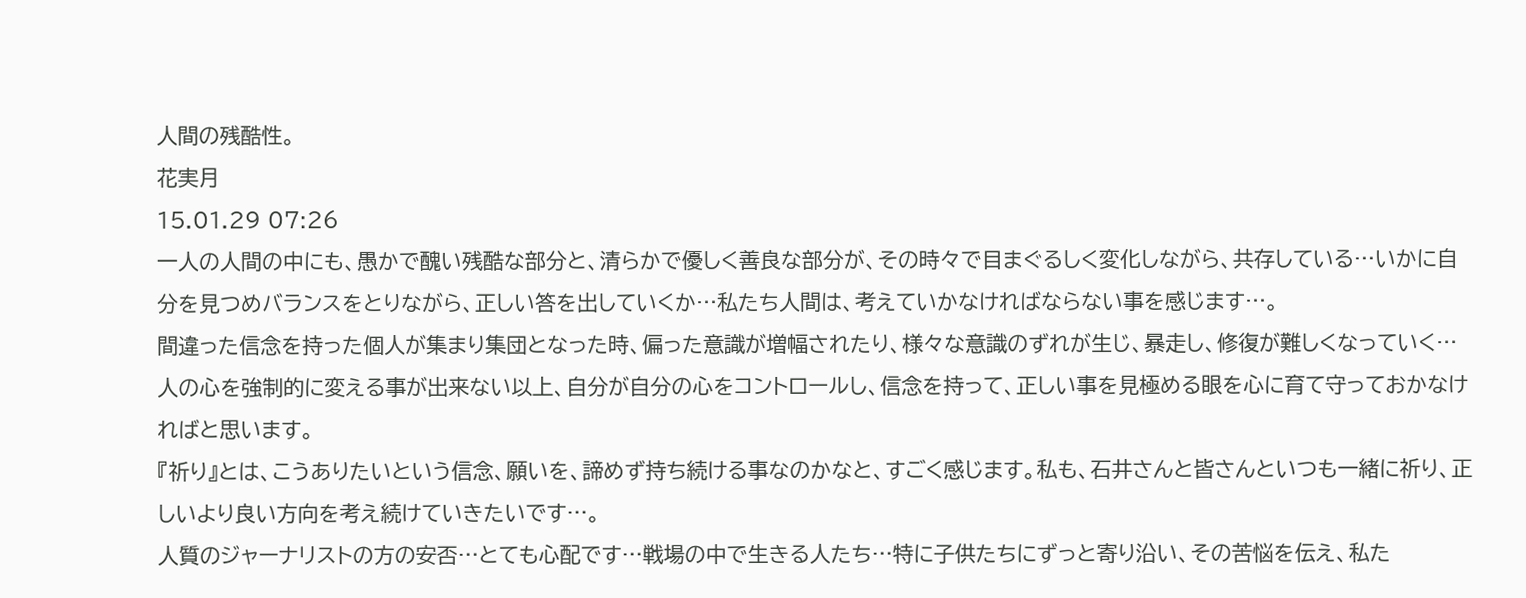人間の残酷性。
花実月
15.01.29 07:26
一人の人間の中にも、愚かで醜い残酷な部分と、清らかで優しく善良な部分が、その時々で目まぐるしく変化しながら、共存している…いかに自分を見つめバランスをとりながら、正しい答を出していくか…私たち人間は、考えていかなければならない事を感じます…。
間違った信念を持った個人が集まり集団となった時、偏った意識が増幅されたり、様々な意識のずれが生じ、暴走し、修復が難しくなっていく…人の心を強制的に変える事が出来ない以上、自分が自分の心をコントロールし、信念を持って、正しい事を見極める眼を心に育て守っておかなければと思います。
『祈り』とは、こうありたいという信念、願いを、諦めず持ち続ける事なのかなと、すごく感じます。私も、石井さんと皆さんといつも一緒に祈り、正しいより良い方向を考え続けていきたいです…。
人質のジャーナリストの方の安否…とても心配です…戦場の中で生きる人たち…特に子供たちにずっと寄り沿い、その苦悩を伝え、私た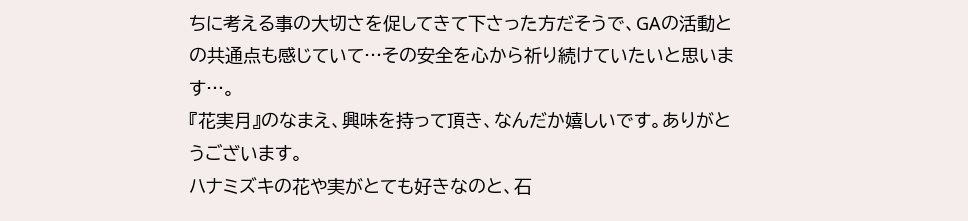ちに考える事の大切さを促してきて下さった方だそうで、GAの活動との共通点も感じていて…その安全を心から祈り続けていたいと思います…。
『花実月』のなまえ、興味を持って頂き、なんだか嬉しいです。ありがとうございます。
ハナミズキの花や実がとても好きなのと、石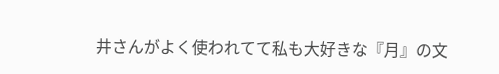井さんがよく使われてて私も大好きな『月』の文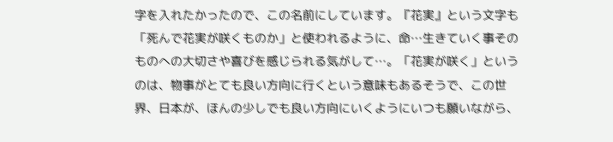字を入れたかったので、この名前にしています。『花実』という文字も「死んで花実が咲くものか」と使われるように、命…生きていく事そのものへの大切さや喜びを感じられる気がして…。「花実が咲く」というのは、物事がとても良い方向に行くという意味もあるそうで、この世界、日本が、ほんの少しでも良い方向にいくようにいつも願いながら、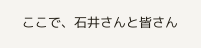ここで、石井さんと皆さん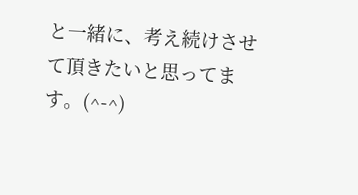と一緒に、考え続けさせて頂きたいと思ってます。(^-^)